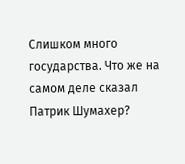Слишком много государства. Что же на самом деле сказал Патрик Шумахер?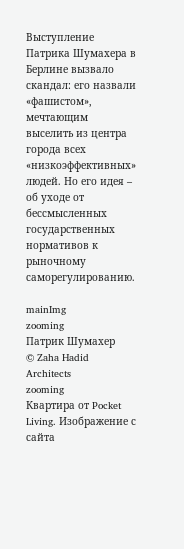Выступление Патрика Шумахера в Берлине вызвало скандал: его назвали «фашистом», мечтающим выселить из центра города всех «низкоэффективных» людей. Но его идея – об уходе от бессмысленных государственных нормативов к рыночному саморегулированию.

mainImg
zooming
Патрик Шумахер
© Zaha Hadid Architects
zooming
Квартира от Pocket Living. Изображение с сайта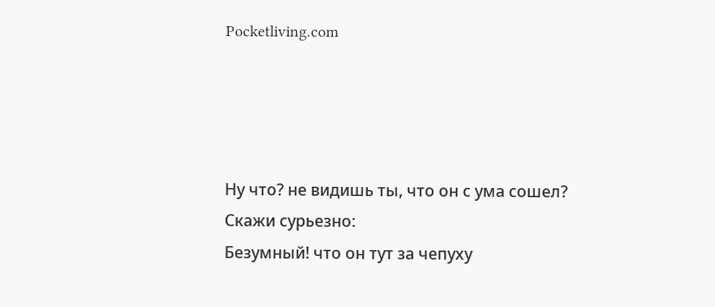Pocketliving.com




Ну что? не видишь ты, что он с ума сошел?
Скажи сурьезно:
Безумный! что он тут за чепуху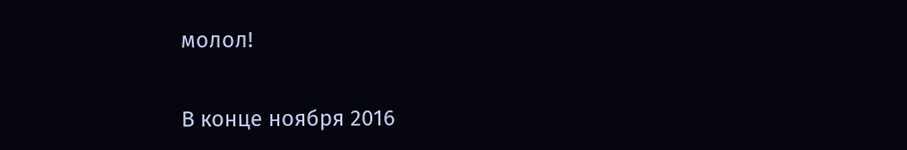молол!

В конце ноября 2016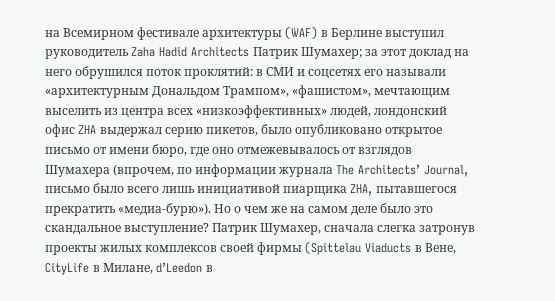на Всемирном фестивале архитектуры (WAF) в Берлине выступил руководитель Zaha Hadid Architects Патрик Шумахер; за этот доклад на него обрушился поток проклятий: в СМИ и соцсетях его называли «архитектурным Дональдом Трампом», «фашистом», мечтающим выселить из центра всех «низкоэффективных» людей, лондонский офис ZHA выдержал серию пикетов, было опубликовано открытое письмо от имени бюро, где оно отмежевывалось от взглядов Шумахера (впрочем, по информации журнала The Architects’ Journal, письмо было всего лишь инициативой пиарщика ZHA, пытавшегося прекратить «медиа-бурю»). Но о чем же на самом деле было это скандальное выступление? Патрик Шумахер, сначала слегка затронув проекты жилых комплексов своей фирмы (Spittelau Viaducts в Вене, CityLife в Милане, d’Leedon в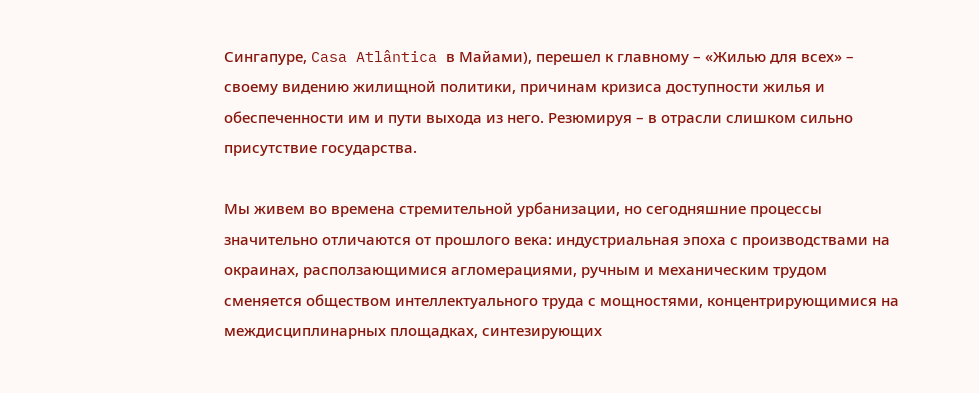Сингапуре, Casa Atlântica в Майами), перешел к главному – «Жилью для всех» – своему видению жилищной политики, причинам кризиса доступности жилья и обеспеченности им и пути выхода из него. Резюмируя – в отрасли слишком сильно присутствие государства.

Мы живем во времена стремительной урбанизации, но сегодняшние процессы значительно отличаются от прошлого века: индустриальная эпоха с производствами на окраинах, расползающимися агломерациями, ручным и механическим трудом сменяется обществом интеллектуального труда с мощностями, концентрирующимися на междисциплинарных площадках, синтезирующих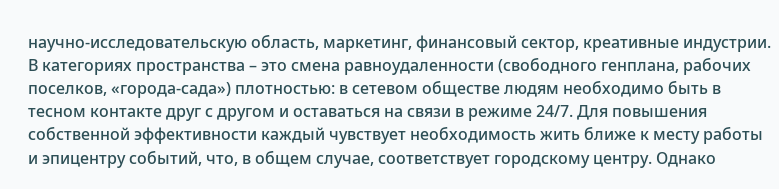научно-исследовательскую область, маркетинг, финансовый сектор, креативные индустрии. В категориях пространства – это смена равноудаленности (свободного генплана, рабочих поселков, «города-сада») плотностью: в сетевом обществе людям необходимо быть в тесном контакте друг с другом и оставаться на связи в режиме 24/7. Для повышения собственной эффективности каждый чувствует необходимость жить ближе к месту работы и эпицентру событий, что, в общем случае, соответствует городскому центру. Однако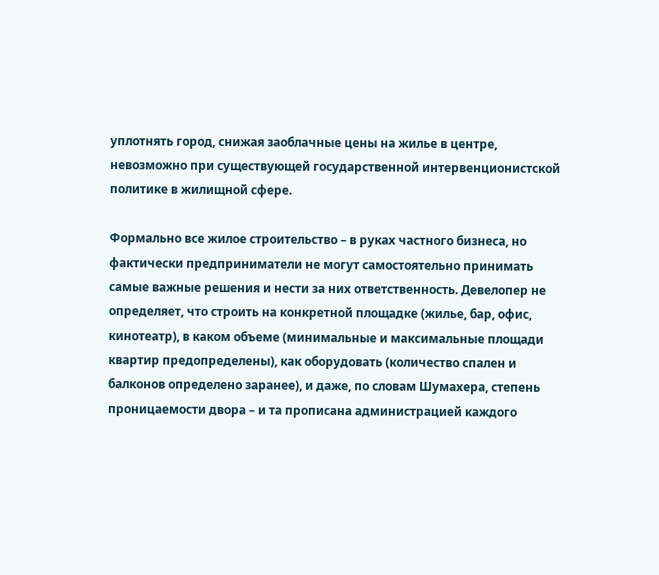уплотнять город, снижая заоблачные цены на жилье в центре, невозможно при существующей государственной интервенционистской политике в жилищной сфере.

Формально все жилое строительство – в руках частного бизнеса, но фактически предприниматели не могут самостоятельно принимать самые важные решения и нести за них ответственность. Девелопер не определяет, что строить на конкретной площадке (жилье, бар, офис, кинотеатр), в каком объеме (минимальные и максимальные площади квартир предопределены), как оборудовать (количество спален и балконов определено заранее), и даже, по словам Шумахера, степень проницаемости двора – и та прописана администрацией каждого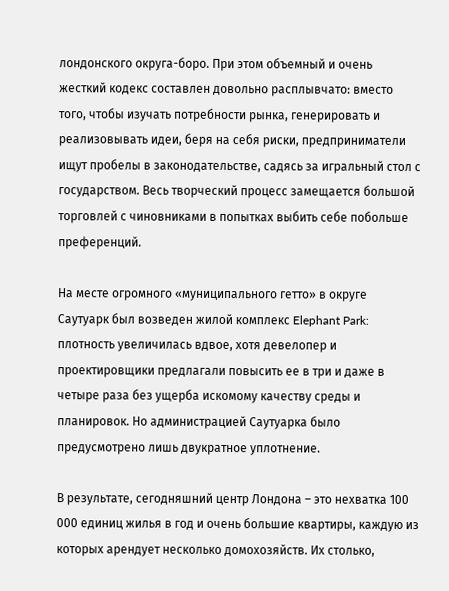лондонского округа-боро. При этом объемный и очень жесткий кодекс составлен довольно расплывчато: вместо того, чтобы изучать потребности рынка, генерировать и реализовывать идеи, беря на себя риски, предприниматели ищут пробелы в законодательстве, садясь за игральный стол с государством. Весь творческий процесс замещается большой торговлей с чиновниками в попытках выбить себе побольше преференций.

На месте огромного «муниципального гетто» в округе Саутуарк был возведен жилой комплекс Elephant Park: плотность увеличилась вдвое, хотя девелопер и проектировщики предлагали повысить ее в три и даже в четыре раза без ущерба искомому качеству среды и планировок. Но администрацией Саутуарка было предусмотрено лишь двукратное уплотнение.

В результате, сегодняшний центр Лондона – это нехватка 100 000 единиц жилья в год и очень большие квартиры, каждую из которых арендует несколько домохозяйств. Их столько,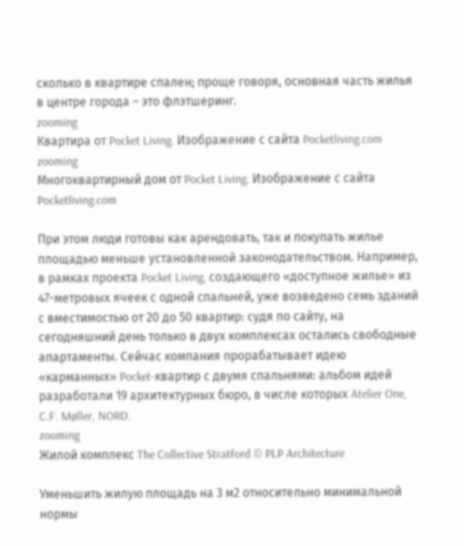сколько в квартире спален; проще говоря, основная часть жилья в центре города – это флэтшеринг.
zooming
Квартира от Pocket Living. Изображение с сайта Pocketliving.com
zooming
Многоквартирный дом от Pocket Living. Изображение с сайта Pocketliving.com

При этом люди готовы как арендовать, так и покупать жилье площадью меньше установленной законодательством. Например, в рамках проекта Pocket Living, создающего «доступное жилье» из 47-метровых ячеек с одной спальней, уже возведено семь зданий с вместимостью от 20 до 50 квартир: судя по сайту, на сегодняшний день только в двух комплексах остались свободные апартаменты. Сейчас компания прорабатывает идею «карманных» Pocket-квартир с двумя спальнями: альбом идей разработали 19 архитектурных бюро, в числе которых Atelier One, C.F. Møller, NORD.
zooming
Жилой комплекс The Collective Stratford © PLP Architecture

Уменьшить жилую площадь на 3 м2 относительно минимальной нормы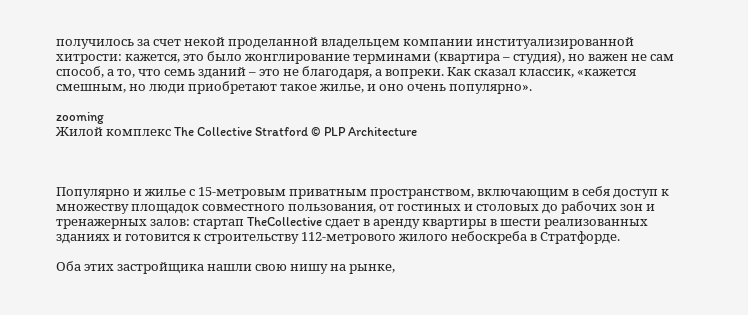получилось за счет некой проделанной владельцем компании институализированной хитрости: кажется, это было жонглирование терминами (квартира – студия), но важен не сам способ, а то, что семь зданий – это не благодаря, а вопреки. Как сказал классик, «кажется смешным, но люди приобретают такое жилье, и оно очень популярно».

zooming
Жилой комплекс The Collective Stratford © PLP Architecture



Популярно и жилье с 15-метровым приватным пространством, включающим в себя доступ к множеству площадок совместного пользования, от гостиных и столовых до рабочих зон и тренажерных залов: стартап TheCollective сдает в аренду квартиры в шести реализованных зданиях и готовится к строительству 112-метрового жилого небоскреба в Стратфорде.

Оба этих застройщика нашли свою нишу на рынке,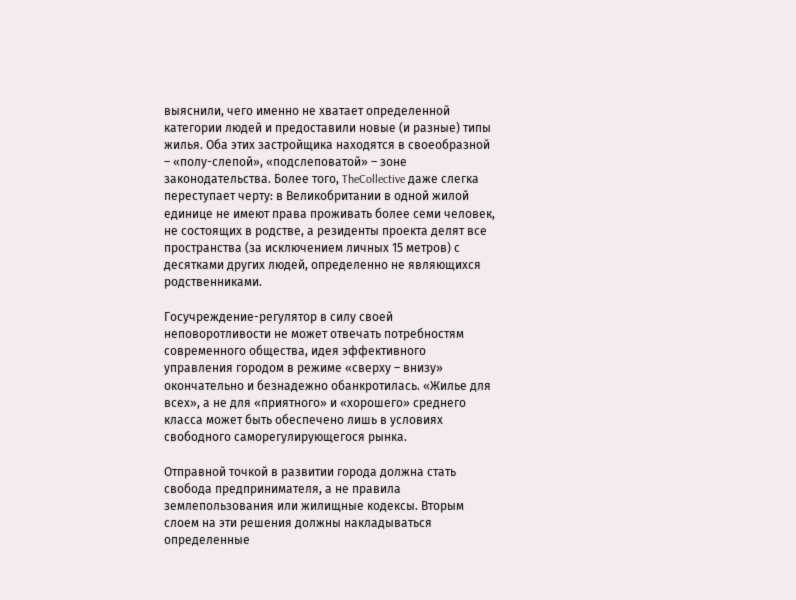выяснили, чего именно не хватает определенной категории людей и предоставили новые (и разные) типы жилья. Оба этих застройщика находятся в своеобразной – «полу-слепой», «подслеповатой» – зоне законодательства. Более того, TheCollective даже слегка переступает черту: в Великобритании в одной жилой единице не имеют права проживать более семи человек, не состоящих в родстве, а резиденты проекта делят все пространства (за исключением личных 15 метров) с десятками других людей, определенно не являющихся родственниками.

Госучреждение-регулятор в силу своей неповоротливости не может отвечать потребностям современного общества, идея эффективного управления городом в режиме «сверху – внизу» окончательно и безнадежно обанкротилась. «Жилье для всех», а не для «приятного» и «хорошего» среднего класса может быть обеспечено лишь в условиях свободного саморегулирующегося рынка.

Отправной точкой в развитии города должна стать свобода предпринимателя, а не правила землепользования или жилищные кодексы. Вторым слоем на эти решения должны накладываться определенные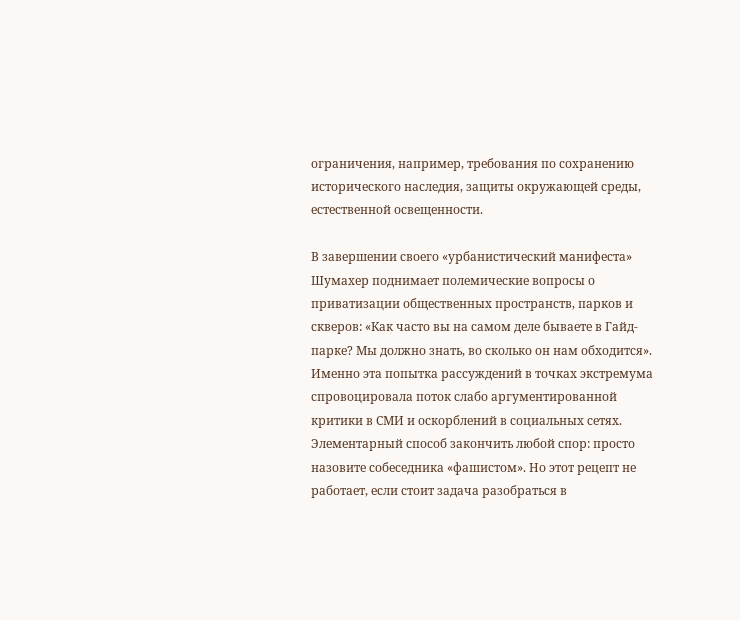ограничения, например, требования по сохранению исторического наследия, защиты окружающей среды, естественной освещенности.

В завершении своего «урбанистический манифеста» Шумахер поднимает полемические вопросы о приватизации общественных пространств, парков и скверов: «Как часто вы на самом деле бываете в Гайд-парке? Мы должно знать, во сколько он нам обходится». Именно эта попытка рассуждений в точках экстремума спровоцировала поток слабо аргументированной критики в СМИ и оскорблений в социальных сетях. Элементарный способ закончить любой спор: просто назовите собеседника «фашистом». Но этот рецепт не работает, если стоит задача разобраться в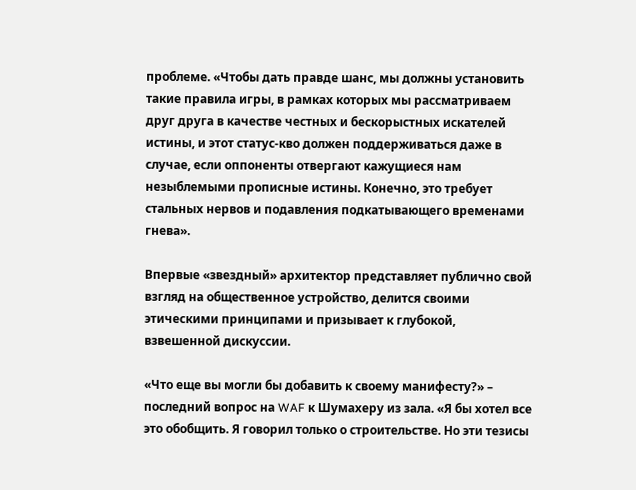проблеме. «Чтобы дать правде шанс, мы должны установить такие правила игры, в рамках которых мы рассматриваем друг друга в качестве честных и бескорыстных искателей истины, и этот статус-кво должен поддерживаться даже в случае, если оппоненты отвергают кажущиеся нам незыблемыми прописные истины. Конечно, это требует стальных нервов и подавления подкатывающего временами гнева».

Впервые «звездный» архитектор представляет публично свой взгляд на общественное устройство, делится своими этическими принципами и призывает к глубокой, взвешенной дискуссии.

«Что еще вы могли бы добавить к своему манифесту?» – последний вопрос на WAF к Шумахеру из зала. «Я бы хотел все это обобщить. Я говорил только о строительстве. Но эти тезисы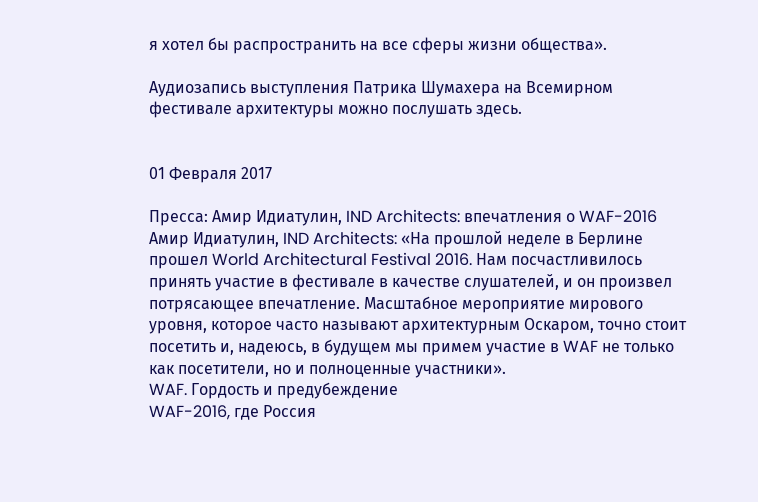я хотел бы распространить на все сферы жизни общества».

Аудиозапись выступления Патрика Шумахера на Всемирном фестивале архитектуры можно послушать здесь.


01 Февраля 2017

Пресса: Амир Идиатулин, IND Architects: впечатления о WAF-2016
Амир Идиатулин, IND Architects: «На прошлой неделе в Берлине прошел World Architectural Festival 2016. Нам посчастливилось принять участие в фестивале в качестве слушателей, и он произвел потрясающее впечатление. Масштабное мероприятие мирового уровня, которое часто называют архитектурным Оскаром, точно стоит посетить и, надеюсь, в будущем мы примем участие в WAF не только как посетители, но и полноценные участники».
WAF. Гордость и предубеждение
WAF-2016, где Россия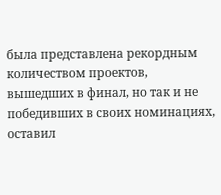была представлена рекордным количеством проектов, вышедших в финал, но так и не победивших в своих номинациях, оставил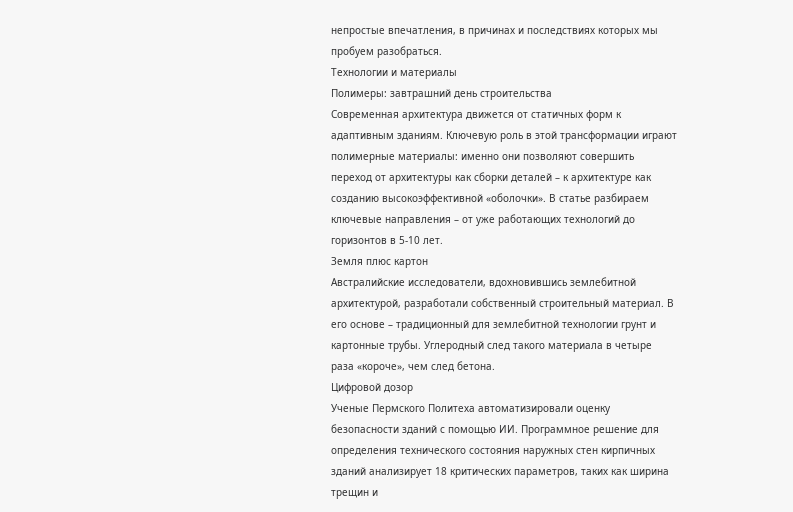непростые впечатления, в причинах и последствиях которых мы пробуем разобраться.
Технологии и материалы
Полимеры: завтрашний день строительства
Современная архитектура движется от статичных форм к адаптивным зданиям. Ключевую роль в этой трансформации играют полимерные материалы: именно они позволяют совершить переход от архитектуры как сборки деталей – к архитектуре как созданию высокоэффективной «оболочки». В статье разбираем ключевые направления – от уже работающих технологий до горизонтов в 5-10 лет.
Земля плюс картон
Австралийские исследователи, вдохновившись землебитной архитектурой, разработали собственный строительный материал. В его основе – традиционный для землебитной технологии грунт и картонные трубы. Углеродный след такого материала в четыре раза «короче», чем след бетона.
Цифровой дозор
Ученые Пермского Политеха автоматизировали оценку безопасности зданий с помощью ИИ. Программное решение для определения технического состояния наружных стен кирпичных зданий анализирует 18 критических параметров, таких как ширина трещин и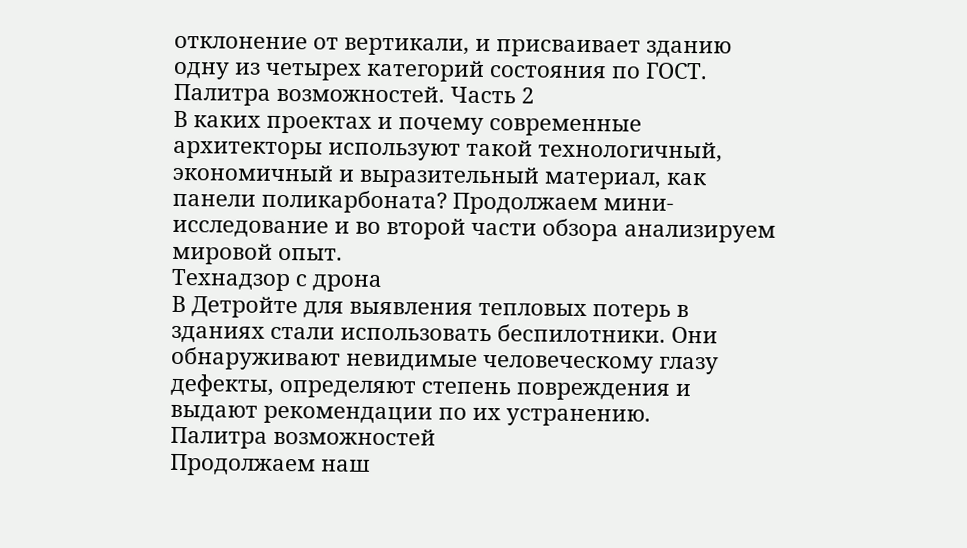отклонение от вертикали, и присваивает зданию одну из четырех категорий состояния по ГОСТ.
Палитра возможностей. Часть 2
В каких проектах и почему современные архитекторы используют такой технологичный, экономичный и выразительный материал, как панели поликарбоната? Продолжаем мини-исследование и во второй части обзора анализируем мировой опыт.
Технадзор с дрона
В Детройте для выявления тепловых потерь в зданиях стали использовать беспилотники. Они обнаруживают невидимые человеческому глазу дефекты, определяют степень повреждения и выдают рекомендации по их устранению.
Палитра возможностей
Продолжаем наш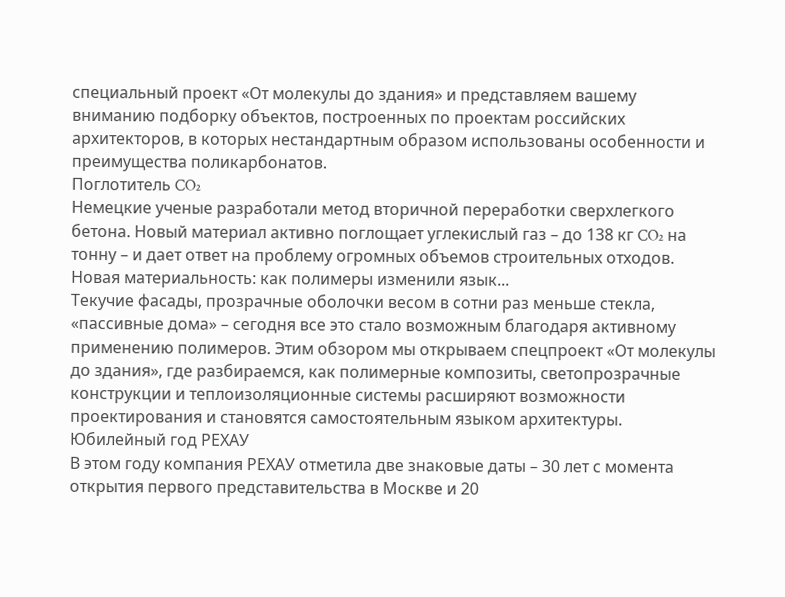специальный проект «От молекулы до здания» и представляем вашему вниманию подборку объектов, построенных по проектам российских архитекторов, в которых нестандартным образом использованы особенности и преимущества поликарбонатов.
Поглотитель CO₂
Немецкие ученые разработали метод вторичной переработки сверхлегкого бетона. Новый материал активно поглощает углекислый газ – до 138 кг CO₂ на тонну – и дает ответ на проблему огромных объемов строительных отходов.
Новая материальность: как полимеры изменили язык...
Текучие фасады, прозрачные оболочки весом в сотни раз меньше стекла, «пассивные дома» – сегодня все это стало возможным благодаря активному применению полимеров. Этим обзором мы открываем спецпроект «От молекулы до здания», где разбираемся, как полимерные композиты, светопрозрачные конструкции и теплоизоляционные системы расширяют возможности проектирования и становятся самостоятельным языком архитектуры.
Юбилейный год РЕХАУ
В этом году компания РЕХАУ отметила две знаковые даты – 30 лет с момента открытия первого представительства в Москве и 20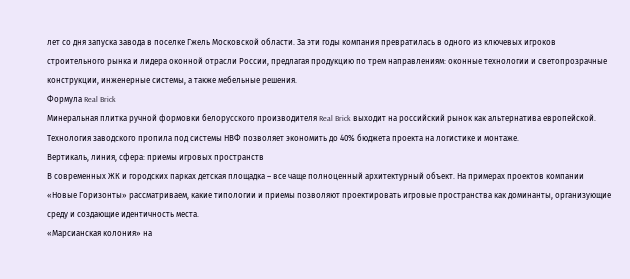лет со дня запуска завода в поселке Гжель Московской области. За эти годы компания превратилась в одного из ключевых игроков строительного рынка и лидера оконной отрасли России, предлагая продукцию по трем направлениям: оконные технологии и светопрозрачные конструкции, инженерные системы, а также мебельные решения.
Формула Real Brick
Минеральная плитка ручной формовки белорусского производителя Real Brick выходит на российский рынок как альтернатива европейской. Технология заводского пропила под системы НВФ позволяет экономить до 40% бюджета проекта на логистике и монтаже.
Вертикаль, линия, сфера: приемы игровых пространств
В современных ЖК и городских парках детская площадка – все чаще полноценный архитектурный объект. На примерах проектов компании «Новые Горизонты» рассматриваем, какие типологии и приемы позволяют проектировать игровые пространства как доминанты, организующие среду и создающие идентичность места.
«Марсианская колония» на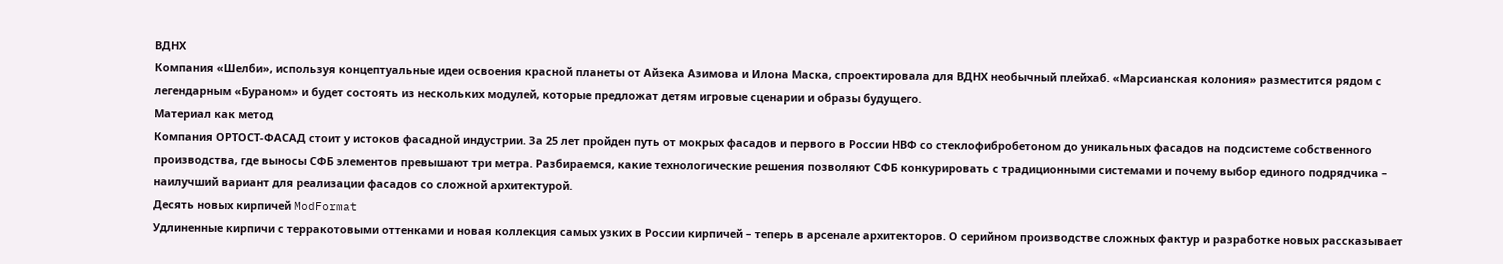ВДНХ
Компания «Шелби», используя концептуальные идеи освоения красной планеты от Айзека Азимова и Илона Маска, спроектировала для ВДНХ необычный плейхаб. «Марсианская колония» разместится рядом с легендарным «Бураном» и будет состоять из нескольких модулей, которые предложат детям игровые сценарии и образы будущего.
Материал как метод
Компания ОРТОСТ-ФАСАД стоит у истоков фасадной индустрии. За 25 лет пройден путь от мокрых фасадов и первого в России НВФ со стеклофибробетоном до уникальных фасадов на подсистеме собственного производства, где выносы СФБ элементов превышают три метра. Разбираемся, какие технологические решения позволяют СФБ конкурировать с традиционными системами и почему выбор единого подрядчика – наилучший вариант для реализации фасадов со сложной архитектурой.
Десять новых кирпичей ModFormat
Удлиненные кирпичи с терракотовыми оттенками и новая коллекция самых узких в России кирпичей – теперь в арсенале архитекторов. О серийном производстве сложных фактур и разработке новых рассказывает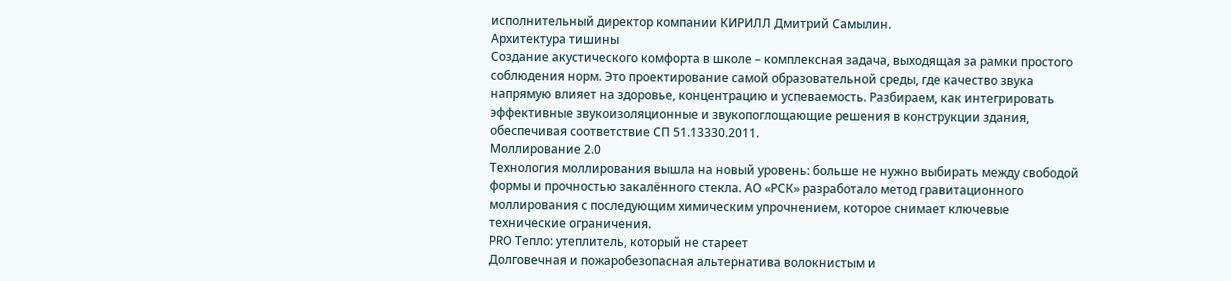исполнительный директор компании КИРИЛЛ Дмитрий Самылин.
Архитектура тишины
Создание акустического комфорта в школе – комплексная задача, выходящая за рамки простого соблюдения норм. Это проектирование самой образовательной среды, где качество звука напрямую влияет на здоровье, концентрацию и успеваемость. Разбираем, как интегрировать эффективные звукоизоляционные и звукопоглощающие решения в конструкции здания, обеспечивая соответствие СП 51.13330.2011.
Моллирование 2.0
Технология моллирования вышла на новый уровень: больше не нужно выбирать между свободой формы и прочностью закалённого стекла. АО «РСК» разработало метод гравитационного моллирования с последующим химическим упрочнением, которое снимает ключевые технические ограничения.
PRO Тепло: утеплитель, который не стареет
Долговечная и пожаробезопасная альтернатива волокнистым и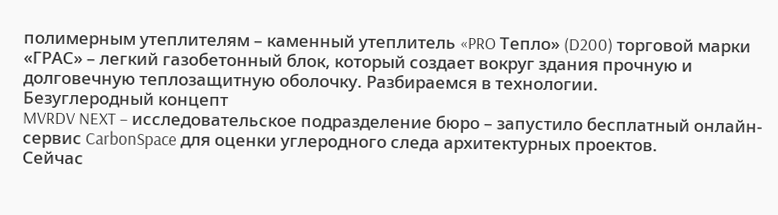полимерным утеплителям – каменный утеплитель «PRO Тепло» (D200) торговой марки «ГРАС» – легкий газобетонный блок, который создает вокруг здания прочную и долговечную теплозащитную оболочку. Разбираемся в технологии.
Безуглеродный концепт
MVRDV NEXT – исследовательское подразделение бюро – запустило бесплатный онлайн-сервис CarbonSpace для оценки углеродного следа архитектурных проектов.
Сейчас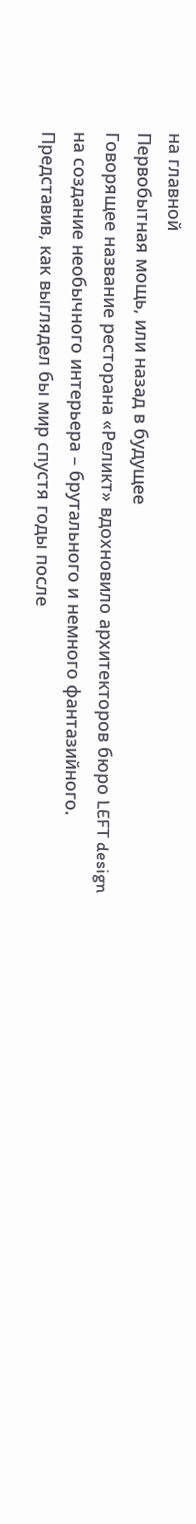на главной
Первобытная мощь, или назад в будущее
Говорящее название ресторана «Реликт» вдохновило архитекторов бюро LEFT design на создание необычного интерьера – брутального и немного фантазийного. Представив, как выглядел бы мир спустя годы после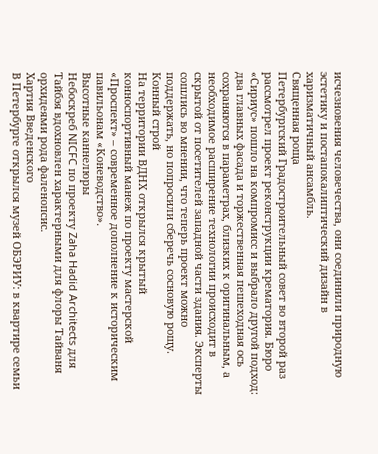исчезновения человечества, они соединили природную эстетику и постапокалиптический дизайн в харизматичный ансамбль.
Священная роща
Петербургский Градостроительный совет во второй раз рассмотрел проект реконструкции крематория. Бюро «Сириус» пошло на компромисс и выбрало другой подход: два главных фасада и торжественная пешеходная ось сохраняются в параметрах, близких к оригинальным, а необходимое расширение технологии происходит в скрытой от посетителей западной части здания. Эксперты сошлись во мнении, что теперь проект можно поддержать, но попросили сберечь сосновую рощу.
Конный строй
На территории ВДНХ открылся крытый конноспортивный манеж по проекту мастерской «Проспект» – современное дополнение к историческим павильонам «Коневодство».
Высотные каннелюры
Небоскреб NICFC по проекту Zaha Hadid Architects для Тайбэя вдохновлен характерными для флоры Тайваня орхидеями рода фаленопсис.
Хартия Введенского
В Петербурге открылся музей ОБЭРИУ: в квартире семьи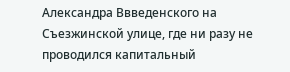Александра Ввведенского на Съезжинской улице, где ни разу не проводился капитальный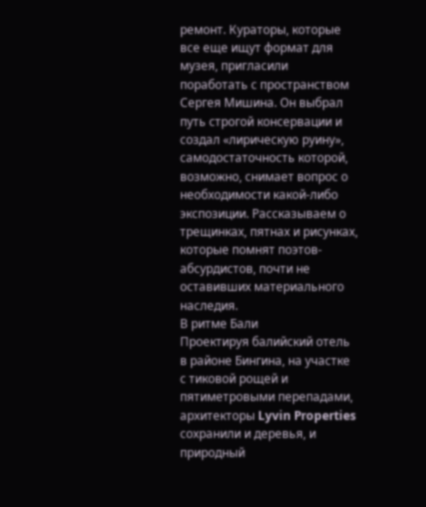ремонт. Кураторы, которые все еще ищут формат для музея, пригласили поработать с пространством Сергея Мишина. Он выбрал путь строгой консервации и создал «лирическую руину», самодостаточность которой, возможно, снимает вопрос о необходимости какой-либо экспозиции. Рассказываем о трещинках, пятнах и рисунках, которые помнят поэтов-абсурдистов, почти не оставивших материального наследия.
В ритме Бали
Проектируя балийский отель в районе Бингина, на участке с тиковой рощей и пятиметровыми перепадами, архитекторы Lyvin Properties сохранили и деревья, и природный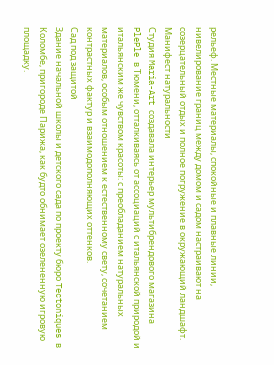рельеф. Местные материалы, спокойные и плавные линии, нивелирование границ между домом и садом настраивают на созерцательный отдых и полное погружение в окружающий ландшафт.
Манифест натуральности
Студия Maria-Art создавала интерьер мультибрендового магазина PlePle в Тюмени, отталкиваясь от ассоциаций с итальянской природой и итальянским же чувством красоты: с преобладанием натуральных материалов, особым отношением к естественному свету, сочетанием контрастных фактур и взаимодополняющих оттенков.
Сад под защитой
Здание начальной школы и детского сада по проекту бюро Tectoniques в Коломбе, пригороде Парижа, как будто обнимает озелененную игровую площадку.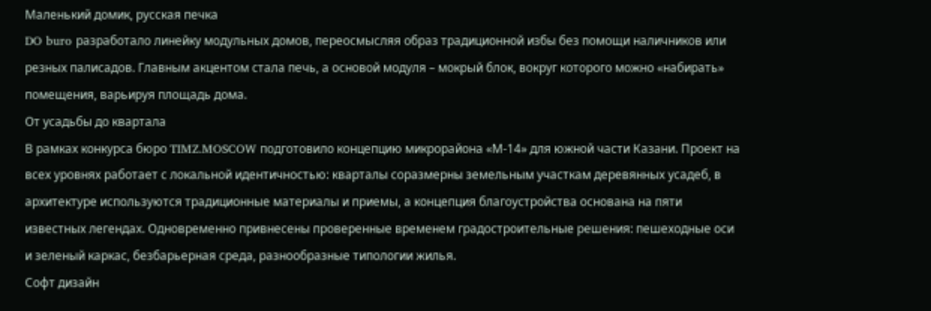Маленький домик, русская печка
DO buro разработало линейку модульных домов, переосмысляя образ традиционной избы без помощи наличников или резных палисадов. Главным акцентом стала печь, а основой модуля – мокрый блок, вокруг которого можно «набирать» помещения, варьируя площадь дома.
От усадьбы до квартала
В рамках конкурса бюро TIMZ.MOSCOW подготовило концепцию микрорайона «М-14» для южной части Казани. Проект на всех уровнях работает с локальной идентичностью: кварталы соразмерны земельным участкам деревянных усадеб, в архитектуре используются традиционные материалы и приемы, а концепция благоустройства основана на пяти известных легендах. Одновременно привнесены проверенные временем градостроительные решения: пешеходные оси и зеленый каркас, безбарьерная среда, разнообразные типологии жилья.
Софт дизайн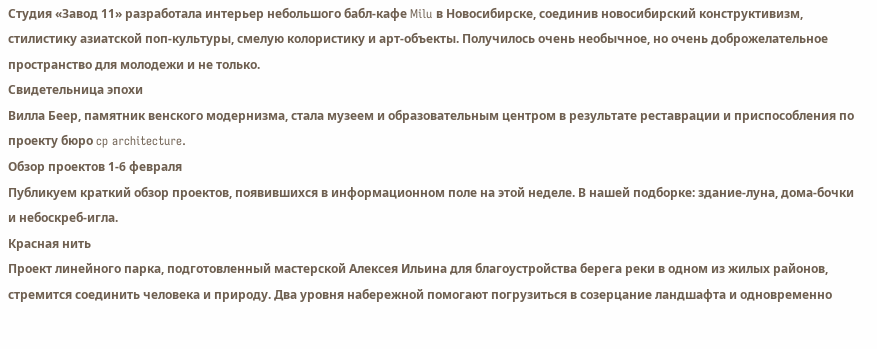Студия «Завод 11» разработала интерьер небольшого бабл-кафе Milu в Новосибирске, соединив новосибирский конструктивизм, стилистику азиатской поп-культуры, смелую колористику и арт-объекты. Получилось очень необычное, но очень доброжелательное пространство для молодежи и не только.
Свидетельница эпохи
Вилла Беер, памятник венского модернизма, стала музеем и образовательным центром в результате реставрации и приспособления по проекту бюро cp architecture.
Обзор проектов 1-6 февраля
Публикуем краткий обзор проектов, появившихся в информационном поле на этой неделе. В нашей подборке: здание-луна, дома-бочки и небоскреб-игла.
Красная нить
Проект линейного парка, подготовленный мастерской Алексея Ильина для благоустройства берега реки в одном из жилых районов, стремится соединить человека и природу. Два уровня набережной помогают погрузиться в созерцание ландшафта и одновременно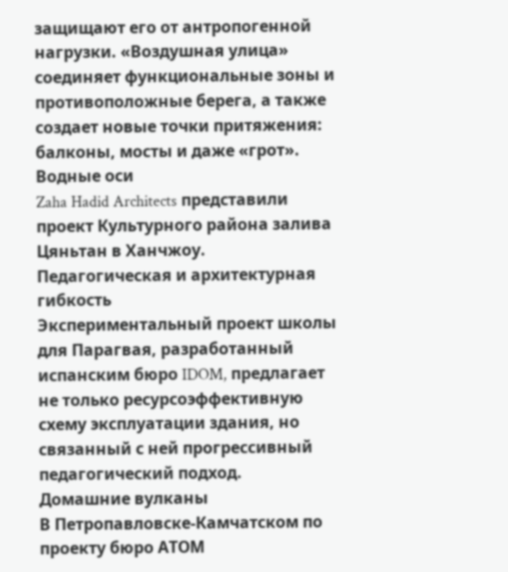защищают его от антропогенной нагрузки. «Воздушная улица» соединяет функциональные зоны и противоположные берега, а также создает новые точки притяжения: балконы, мосты и даже «грот».
Водные оси
Zaha Hadid Architects представили проект Культурного района залива Цяньтан в Ханчжоу.
Педагогическая и архитектурная гибкость
Экспериментальный проект школы для Парагвая, разработанный испанским бюро IDOM, предлагает не только ресурсоэффективную схему эксплуатации здания, но связанный с ней прогрессивный педагогический подход.
Домашние вулканы
В Петропавловске-Камчатском по проекту бюро АТОМ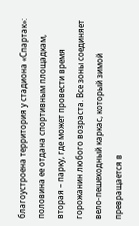благоустроена территория у стадиона «Спартак»: половина ее отдана спортивным площадкам, вторая – парку, где может провести время горожанин любого возраста. Все зоны соединяет вело-пешеходный каркас, который зимой превращается в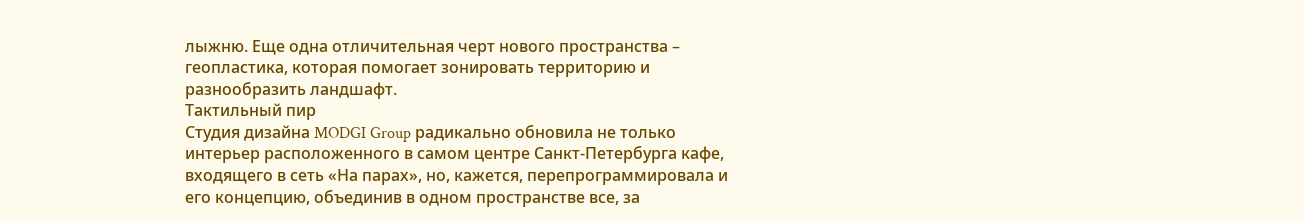лыжню. Еще одна отличительная черт нового пространства – геопластика, которая помогает зонировать территорию и разнообразить ландшафт.
Тактильный пир
Студия дизайна MODGI Group радикально обновила не только интерьер расположенного в самом центре Санкт-Петербурга кафе, входящего в сеть «На парах», но, кажется, перепрограммировала и его концепцию, объединив в одном пространстве все, за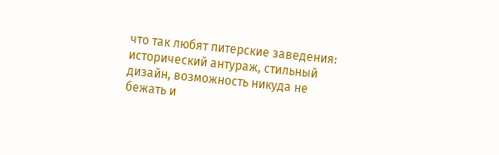что так любят питерские заведения: исторический антураж, стильный дизайн, возможность никуда не бежать и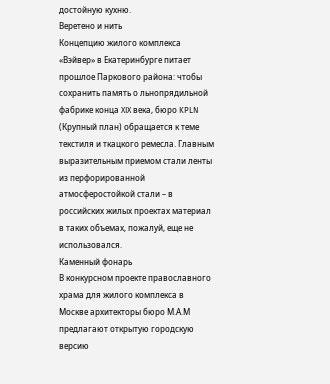достойную кухню.
Веретено и нить
Концепцию жилого комплекса «Вэйвер» в Екатеринбурге питает прошлое Паркового района: чтобы сохранить память о льнопрядильной фабрике конца XIX века, бюро KPLN (Крупный план) обращается к теме текстиля и ткацкого ремесла. Главным выразительным приемом стали ленты из перфорированной атмосферостойкой стали – в российских жилых проектах материал в таких объемах, пожалуй, еще не использовался.
Каменный фонарь
В конкурсном проекте православного храма для жилого комплекса в Москве архитекторы бюро М.А.М предлагают открытую городскую версию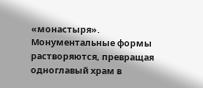«монастыря». Монументальные формы растворяются, превращая одноглавый храм в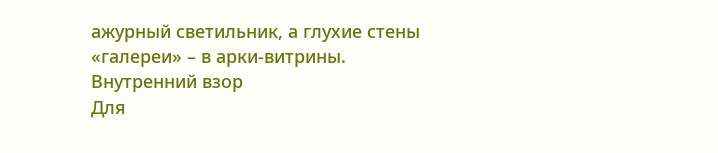ажурный светильник, а глухие стены «галереи» – в арки-витрины.
Внутренний взор
Для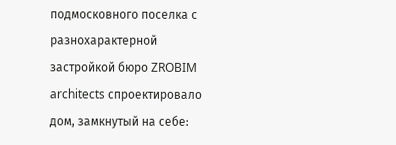подмосковного поселка с разнохарактерной застройкой бюро ZROBIM architects спроектировало дом, замкнутый на себе: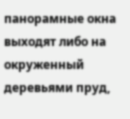панорамные окна выходят либо на окруженный деревьями пруд,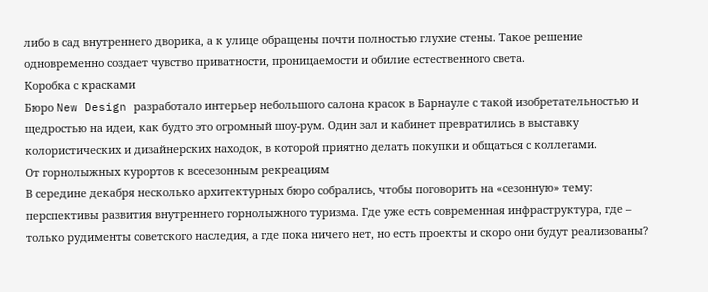либо в сад внутреннего дворика, а к улице обращены почти полностью глухие стены. Такое решение одновременно создает чувство приватности, проницаемости и обилие естественного света.
Коробка с красками
Бюро New Design разработало интерьер небольшого салона красок в Барнауле с такой изобретательностью и щедростью на идеи, как будто это огромный шоу-рум. Один зал и кабинет превратились в выставку колористических и дизайнерских находок, в которой приятно делать покупки и общаться с коллегами.
От горнолыжных курортов к всесезонным рекреациям
В середине декабря несколько архитектурных бюро собрались, чтобы поговорить на «сезонную» тему: перспективы развития внутреннего горнолыжного туризма. Где уже есть современная инфраструктура, где – только рудименты советского наследия, а где пока ничего нет, но есть проекты и скоро они будут реализованы?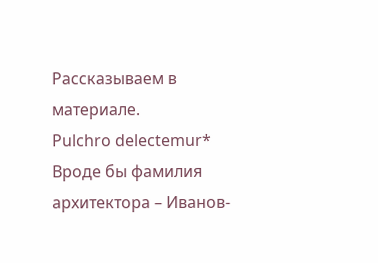Рассказываем в материале.
Pulchro delectemur*
Вроде бы фамилия архитектора – Иванов-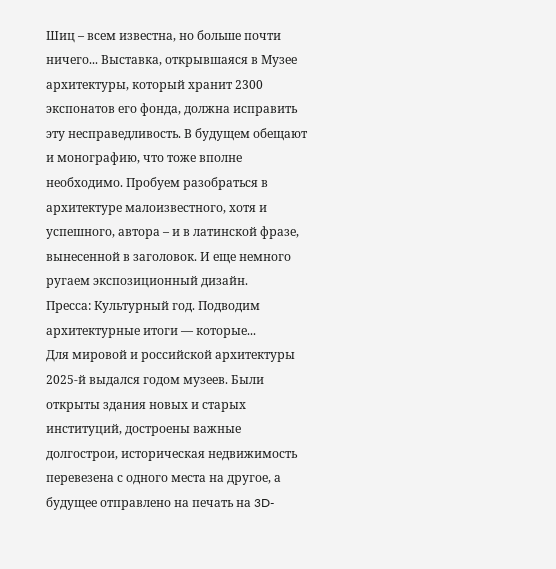Шиц – всем известна, но больше почти ничего... Выставка, открывшаяся в Музее архитектуры, который хранит 2300 экспонатов его фонда, должна исправить эту несправедливость. В будущем обещают и монографию, что тоже вполне необходимо. Пробуем разобраться в архитектуре малоизвестного, хотя и успешного, автора – и в латинской фразе, вынесенной в заголовок. И еще немного ругаем экспозиционный дизайн.
Пресса: Культурный год. Подводим архитектурные итоги — которые...
Для мировой и российской архитектуры 2025-й выдался годом музеев. Были открыты здания новых и старых институций, достроены важные долгострои, историческая недвижимость перевезена с одного места на другое, а будущее отправлено на печать на 3D-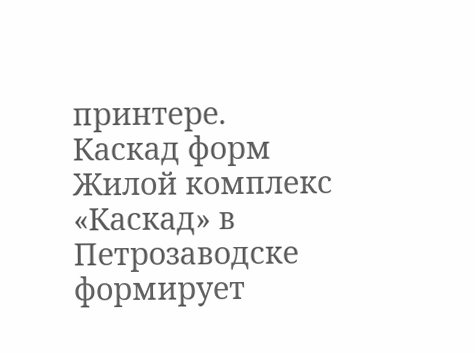принтере.
Каскад форм
Жилой комплекс «Каскад» в Петрозаводске формирует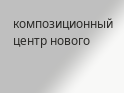композиционный центр нового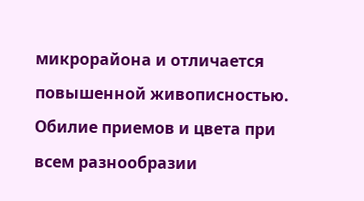микрорайона и отличается повышенной живописностью. Обилие приемов и цвета при всем разнообразии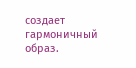создает гармоничный образ.